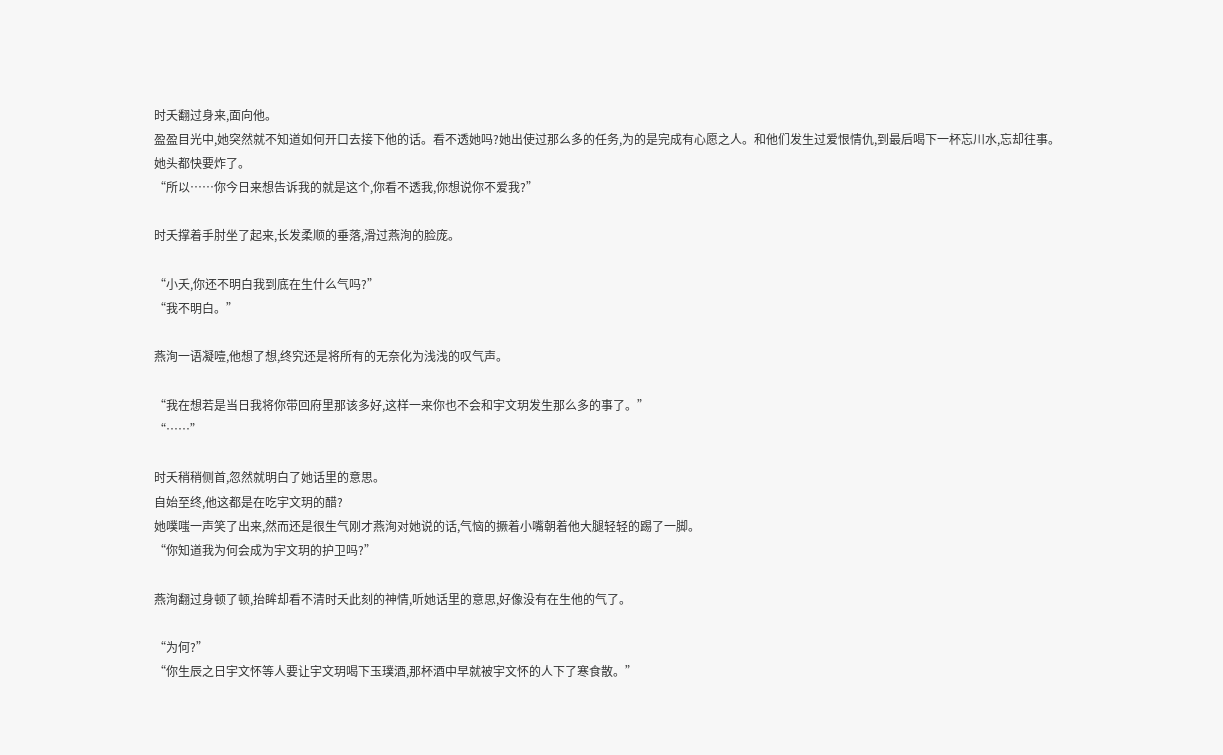时夭翻过身来,面向他。
盈盈目光中,她突然就不知道如何开口去接下他的话。看不透她吗?她出使过那么多的任务,为的是完成有心愿之人。和他们发生过爱恨情仇,到最后喝下一杯忘川水,忘却往事。
她头都快要炸了。
“所以……你今日来想告诉我的就是这个,你看不透我,你想说你不爱我?”

时夭撑着手肘坐了起来,长发柔顺的垂落,滑过燕洵的脸庞。

“小夭,你还不明白我到底在生什么气吗?”
“我不明白。”

燕洵一语凝噎,他想了想,终究还是将所有的无奈化为浅浅的叹气声。

“我在想若是当日我将你带回府里那该多好,这样一来你也不会和宇文玥发生那么多的事了。”
“……”

时夭稍稍侧首,忽然就明白了她话里的意思。
自始至终,他这都是在吃宇文玥的醋?
她噗嗤一声笑了出来,然而还是很生气刚才燕洵对她说的话,气恼的撅着小嘴朝着他大腿轻轻的踢了一脚。
“你知道我为何会成为宇文玥的护卫吗?”

燕洵翻过身顿了顿,抬眸却看不清时夭此刻的神情,听她话里的意思,好像没有在生他的气了。

“为何?”
“你生辰之日宇文怀等人要让宇文玥喝下玉璞酒,那杯酒中早就被宇文怀的人下了寒食散。”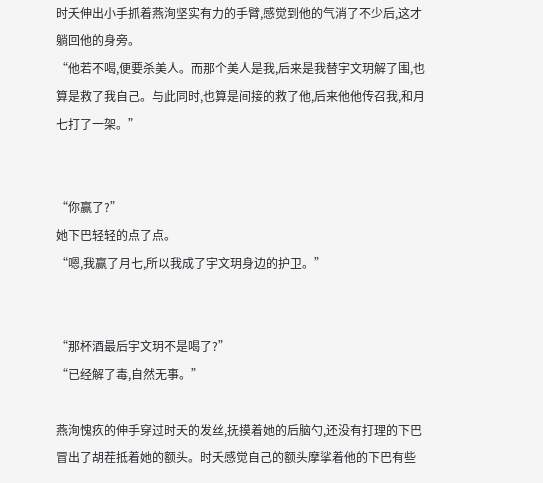时夭伸出小手抓着燕洵坚实有力的手臂,感觉到他的气消了不少后,这才躺回他的身旁。
“他若不喝,便要杀美人。而那个美人是我,后来是我替宇文玥解了围,也算是救了我自己。与此同时,也算是间接的救了他,后来他他传召我,和月七打了一架。”


“你赢了?”
她下巴轻轻的点了点。
“嗯,我赢了月七,所以我成了宇文玥身边的护卫。”


“那杯酒最后宇文玥不是喝了?”
“已经解了毒,自然无事。”

燕洵愧疚的伸手穿过时夭的发丝,抚摸着她的后脑勺,还没有打理的下巴冒出了胡茬抵着她的额头。时夭感觉自己的额头摩挲着他的下巴有些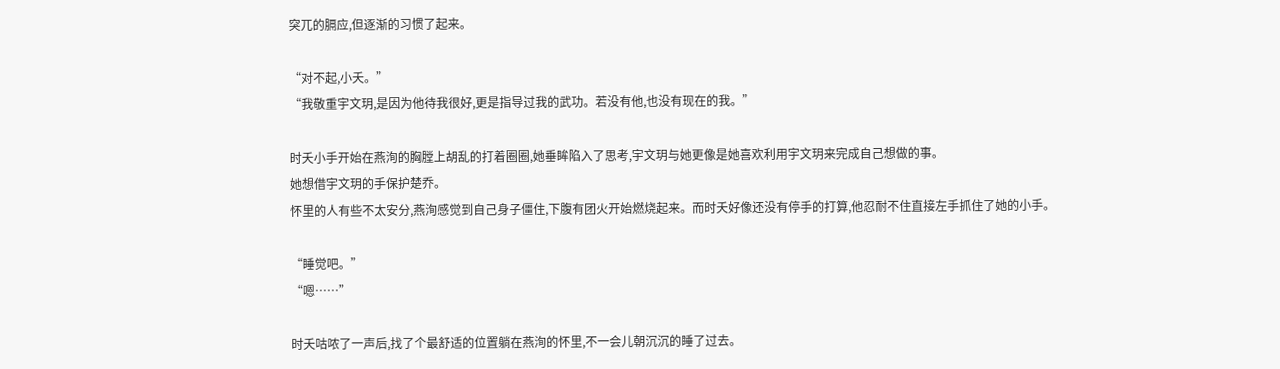突兀的膈应,但逐渐的习惯了起来。

“对不起,小夭。”
“我敬重宇文玥,是因为他待我很好,更是指导过我的武功。若没有他,也没有现在的我。”

时夭小手开始在燕洵的胸膛上胡乱的打着圈圈,她垂眸陷入了思考,宇文玥与她更像是她喜欢利用宇文玥来完成自己想做的事。
她想借宇文玥的手保护楚乔。
怀里的人有些不太安分,燕洵感觉到自己身子僵住,下腹有团火开始燃烧起来。而时夭好像还没有停手的打算,他忍耐不住直接左手抓住了她的小手。

“睡觉吧。”
“嗯……”

时夭咕哝了一声后,找了个最舒适的位置躺在燕洵的怀里,不一会儿朝沉沉的睡了过去。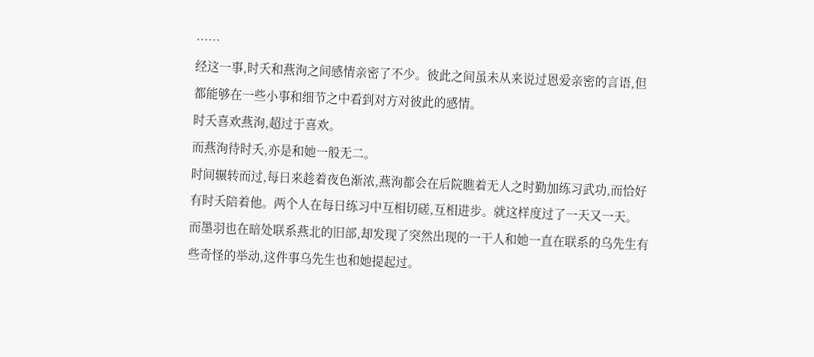……
经这一事,时夭和燕洵之间感情亲密了不少。彼此之间虽未从来说过恩爱亲密的言语,但都能够在一些小事和细节之中看到对方对彼此的感情。
时夭喜欢燕洵,超过于喜欢。
而燕洵待时夭,亦是和她一般无二。
时间辗转而过,每日来趁着夜色渐浓,燕洵都会在后院瞧着无人之时勤加练习武功,而恰好有时夭陪着他。两个人在每日练习中互相切磋,互相进步。就这样度过了一天又一天。
而墨羽也在暗处联系燕北的旧部,却发现了突然出现的一干人和她一直在联系的乌先生有些奇怪的举动,这件事乌先生也和她提起过。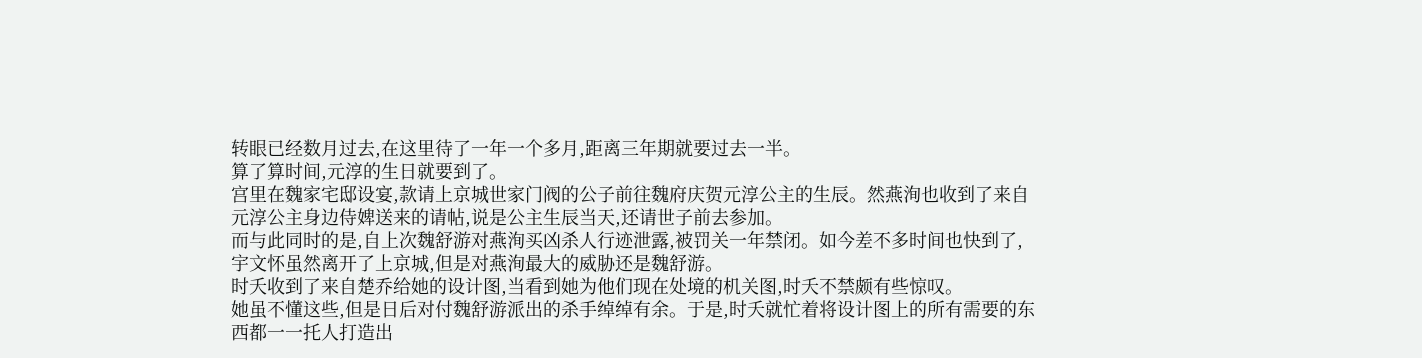转眼已经数月过去,在这里待了一年一个多月,距离三年期就要过去一半。
算了算时间,元淳的生日就要到了。
宫里在魏家宅邸设宴,款请上京城世家门阀的公子前往魏府庆贺元淳公主的生辰。然燕洵也收到了来自元淳公主身边侍婢送来的请帖,说是公主生辰当天,还请世子前去参加。
而与此同时的是,自上次魏舒游对燕洵买凶杀人行迹泄露,被罚关一年禁闭。如今差不多时间也快到了,宇文怀虽然离开了上京城,但是对燕洵最大的威胁还是魏舒游。
时夭收到了来自楚乔给她的设计图,当看到她为他们现在处境的机关图,时夭不禁颇有些惊叹。
她虽不懂这些,但是日后对付魏舒游派出的杀手绰绰有余。于是,时夭就忙着将设计图上的所有需要的东西都一一托人打造出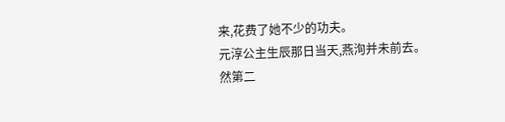来,花费了她不少的功夫。
元淳公主生辰那日当天,燕洵并未前去。
然第二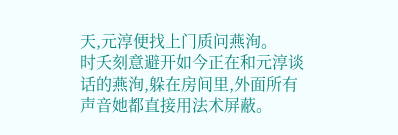天,元淳便找上门质问燕洵。
时夭刻意避开如今正在和元淳谈话的燕洵,躲在房间里,外面所有声音她都直接用法术屏蔽。